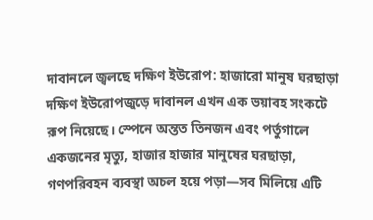দাবানলে জ্বলছে দক্ষিণ ইউরোপ: হাজারো মানুষ ঘরছাড়া
দক্ষিণ ইউরোপজুড়ে দাবানল এখন এক ভয়াবহ সংকটে রূপ নিয়েছে। স্পেনে অন্তত তিনজন এবং পর্তুগালে একজনের মৃত্যু, হাজার হাজার মানুষের ঘরছাড়া, গণপরিবহন ব্যবস্থা অচল হয়ে পড়া—সব মিলিয়ে এটি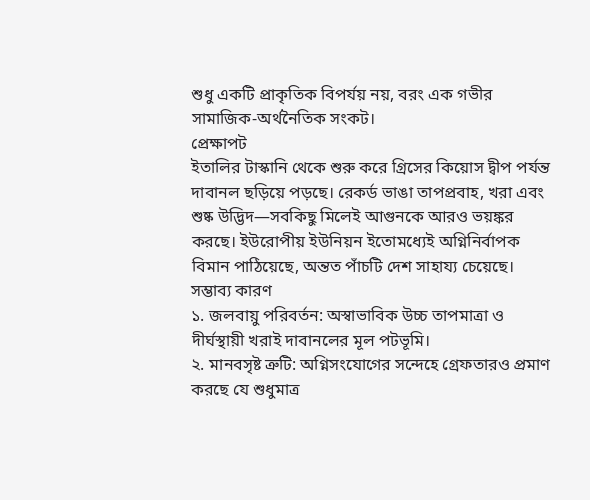শুধু একটি প্রাকৃতিক বিপর্যয় নয়, বরং এক গভীর সামাজিক-অর্থনৈতিক সংকট।
প্রেক্ষাপট
ইতালির টাস্কানি থেকে শুরু করে গ্রিসের কিয়োস দ্বীপ পর্যন্ত দাবানল ছড়িয়ে পড়ছে। রেকর্ড ভাঙা তাপপ্রবাহ, খরা এবং শুষ্ক উদ্ভিদ—সবকিছু মিলেই আগুনকে আরও ভয়ঙ্কর করছে। ইউরোপীয় ইউনিয়ন ইতোমধ্যেই অগ্নিনির্বাপক বিমান পাঠিয়েছে, অন্তত পাঁচটি দেশ সাহায্য চেয়েছে।
সম্ভাব্য কারণ
১. জলবায়ু পরিবর্তন: অস্বাভাবিক উচ্চ তাপমাত্রা ও দীর্ঘস্থায়ী খরাই দাবানলের মূল পটভূমি।
২. মানবসৃষ্ট ত্রুটি: অগ্নিসংযোগের সন্দেহে গ্রেফতারও প্রমাণ করছে যে শুধুমাত্র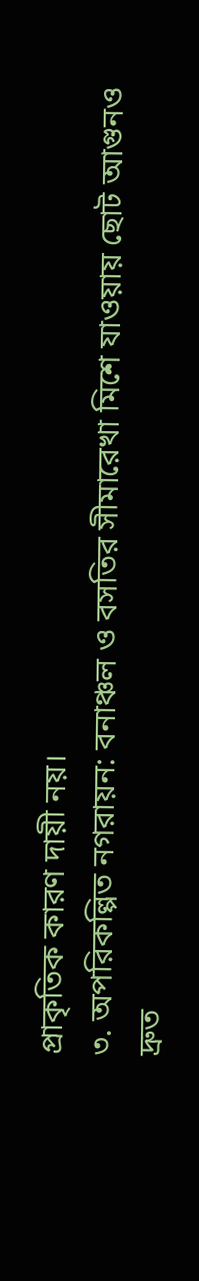প্রাকৃতিক কারণ দায়ী নয়।
৩. অপরিকল্পিত নগরায়ন: বনাঞ্চল ও বসতির সীমারেখা মিশে যাওয়ায় ছোট আগুনও দ্রুত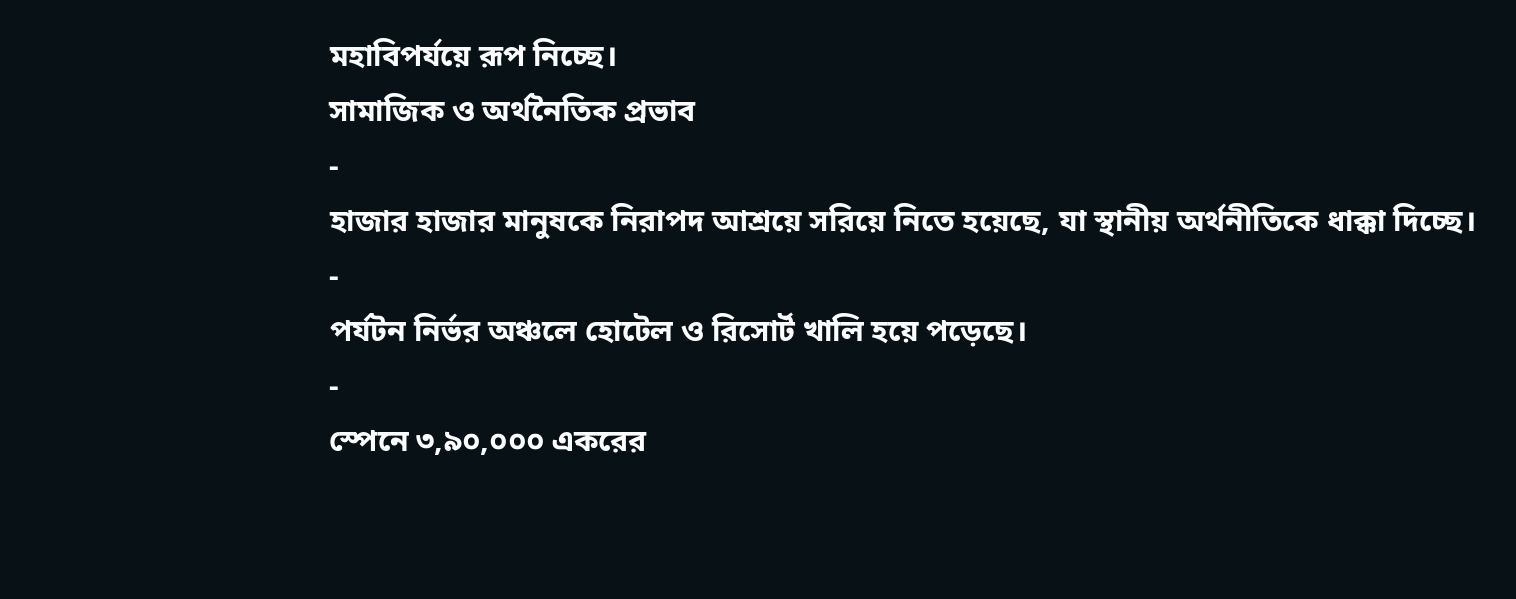মহাবিপর্যয়ে রূপ নিচ্ছে।
সামাজিক ও অর্থনৈতিক প্রভাব
-
হাজার হাজার মানুষকে নিরাপদ আশ্রয়ে সরিয়ে নিতে হয়েছে, যা স্থানীয় অর্থনীতিকে ধাক্কা দিচ্ছে।
-
পর্যটন নির্ভর অঞ্চলে হোটেল ও রিসোর্ট খালি হয়ে পড়েছে।
-
স্পেনে ৩,৯০,০০০ একরের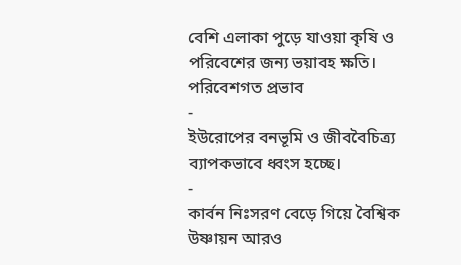বেশি এলাকা পুড়ে যাওয়া কৃষি ও পরিবেশের জন্য ভয়াবহ ক্ষতি।
পরিবেশগত প্রভাব
-
ইউরোপের বনভূমি ও জীববৈচিত্র্য ব্যাপকভাবে ধ্বংস হচ্ছে।
-
কার্বন নিঃসরণ বেড়ে গিয়ে বৈশ্বিক উষ্ণায়ন আরও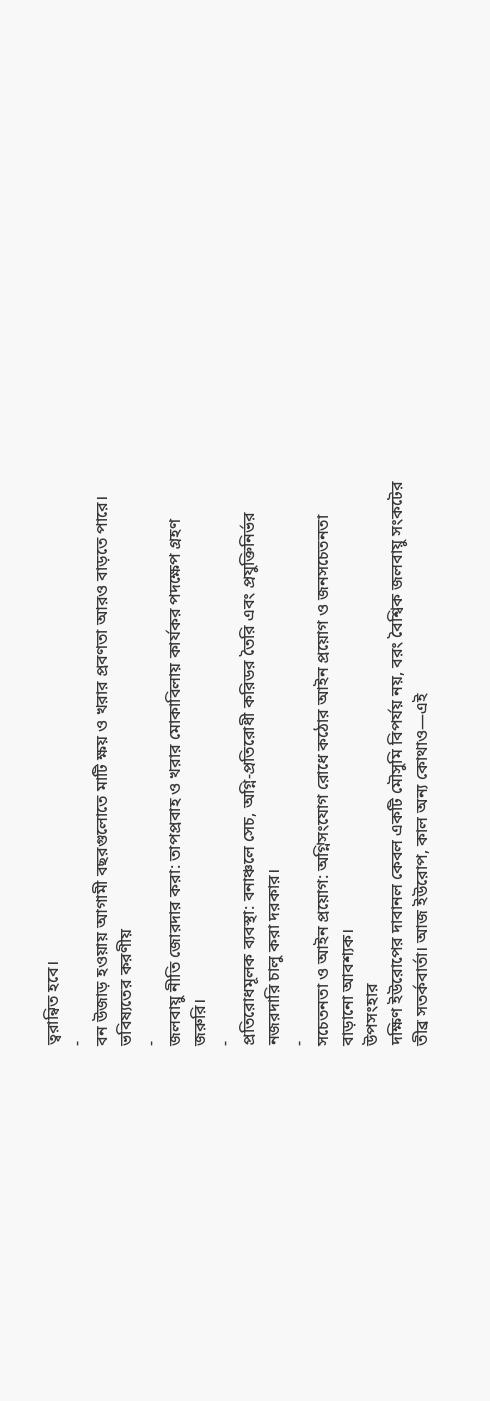ত্বরান্বিত হবে।
-
বন উজাড় হওয়ায় আগামী বছরগুলোতে মাটি ক্ষয় ও খরার প্রবণতা আরও বাড়তে পারে।
ভবিষ্যতের করণীয়
-
জলবায়ু নীতি জোরদার করা: তাপপ্রবাহ ও খরার মোকাবিলায় কার্যকর পদক্ষেপ গ্রহণ জরুরি।
-
প্রতিরোধমূলক ব্যবস্থা: বনাঞ্চলে সেচ, অগ্নি-প্রতিরোধী করিডর তৈরি এবং প্রযুক্তিনির্ভর নজরদারি চালু করা দরকার।
-
সচেতনতা ও আইন প্রয়োগ: অগ্নিসংযোগ রোধে কঠোর আইন প্রয়োগ ও জনসচেতনতা বাড়ানো আবশ্যক।
উপসংহার
দক্ষিণ ইউরোপের দাবানল কেবল একটি মৌসুমি বিপর্যয় নয়, বরং বৈশ্বিক জলবায়ু সংকটের তীব্র সতর্কবার্তা। আজ ইউরোপ, কাল অন্য কোথাও—এই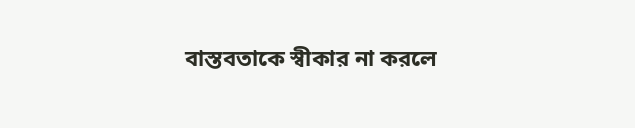বাস্তবতাকে স্বীকার না করলে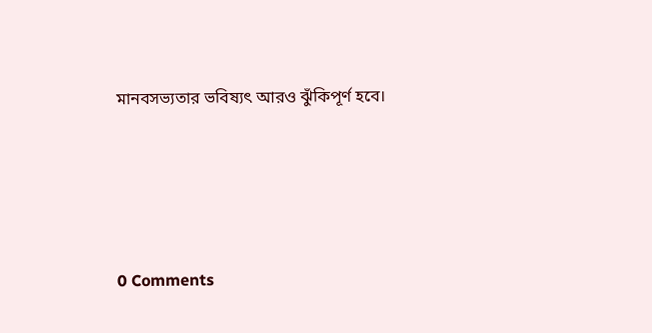মানবসভ্যতার ভবিষ্যৎ আরও ঝুঁকিপূর্ণ হবে।




0 Comments